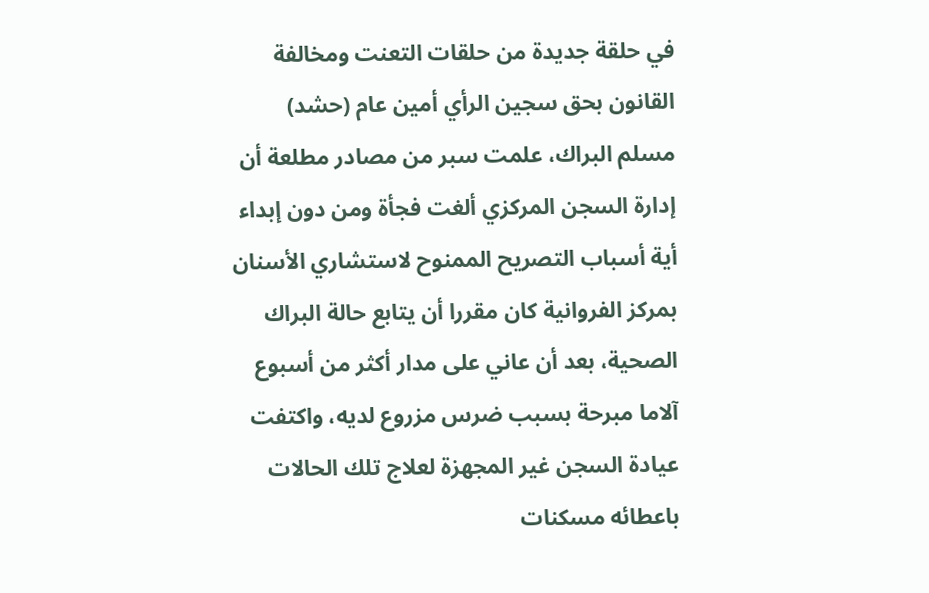في حلقة جديدة من حلقات التعنت ومخالفة القانون بحق سجين الرأي أمين عام (حشد) مسلم البراك، علمت سبر من مصادر مطلعة أن إدارة السجن المركزي ألغت فجأة ومن دون إبداء أية أسباب التصريح الممنوح لاستشاري الأسنان بمركز الفروانية كان مقررا أن يتابع حالة البراك الصحية، بعد أن عاني على مدار أكثر من أسبوع آلاما مبرحة بسبب ضرس مزروع لديه، واكتفت عيادة السجن غير المجهزة لعلاج تلك الحالات باعطائه مسكنات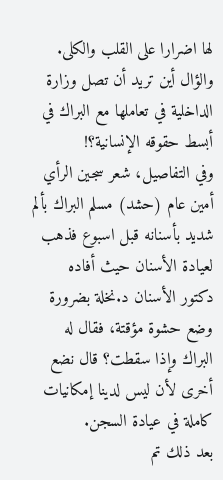لها اضرارا على القلب والكلى. والؤال أين تريد أن تصل وزارة الداخلية في تعاملها مع البراك في أبسط حقوقه الإنسانية؟!
وفي التفاصيل، شعر سجين الرأي أمين عام (حشد) مسلم البراك بألم شديد بأسنانه قبل اسبوع فذهب لعيادة الأسنان حيث أفاده دكتور الأسنان د.نخلة بضرورة وضع حشوة مؤقتة، فقال له البراك وإذا سقطت؟ قال نضع أخرى لأن ليس لدينا إمكانيات كاملة في عيادة السجن.
بعد ذلك تم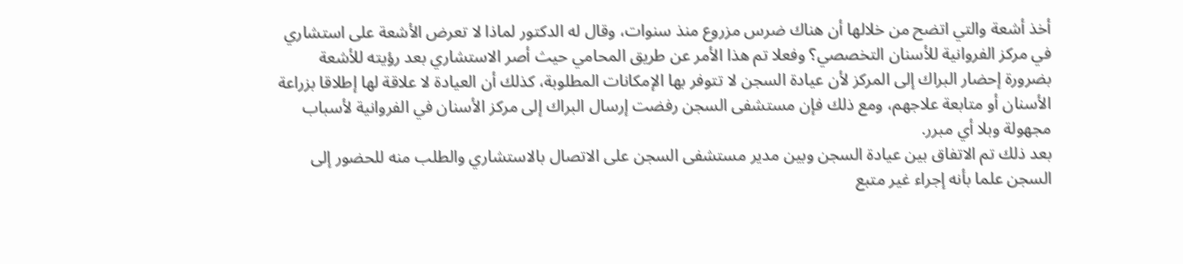أخذ أشعة والتي اتضح من خلالها أن هناك ضرس مزروع منذ سنوات، وقال له الدكتور لماذا لا تعرض الأشعة على استشاري في مركز الفروانية للأسنان التخصصي؟ وفعلا تم هذا الأمر عن طريق المحامي حيث أصر الاستشاري بعد رؤيته للأشعة بضرورة إحضار البراك إلى المركز لأن عيادة السجن لا تتوفر بها الإمكانات المطلوبة، كذلك أن العيادة لا علاقة لها إطلاقا بزراعة الأسنان أو متابعة علاجهم، ومع ذلك فإن مستشفى السجن رفضت إرسال البراك إلى مركز الأسنان في الفروانية لأسباب مجهولة وبلا أي مبرر.
بعد ذلك تم الاتفاق بين عيادة السجن وبين مدير مستشفى السجن على الاتصال بالاستشاري والطلب منه للحضور إلى السجن علما بأنه إجراء غير متبع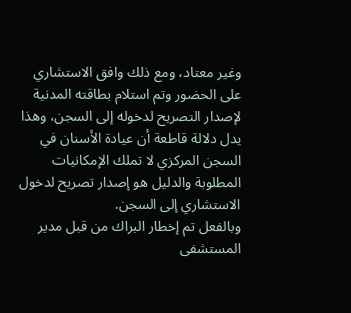وغير معتاد، ومع ذلك وافق الاستشاري على الحضور وتم استلام بطاقته المدنية لإصدار التصريح لدخوله إلى السجن، وهذا يدل دلالة قاطعة أن عيادة الأسنان في السجن المركزي لا تملك الإمكانيات المطلوبة والدليل هو إصدار تصريح لدخول الاستشاري إلى السجن.
وبالفعل تم إخطار البراك من قبل مدير المستشفى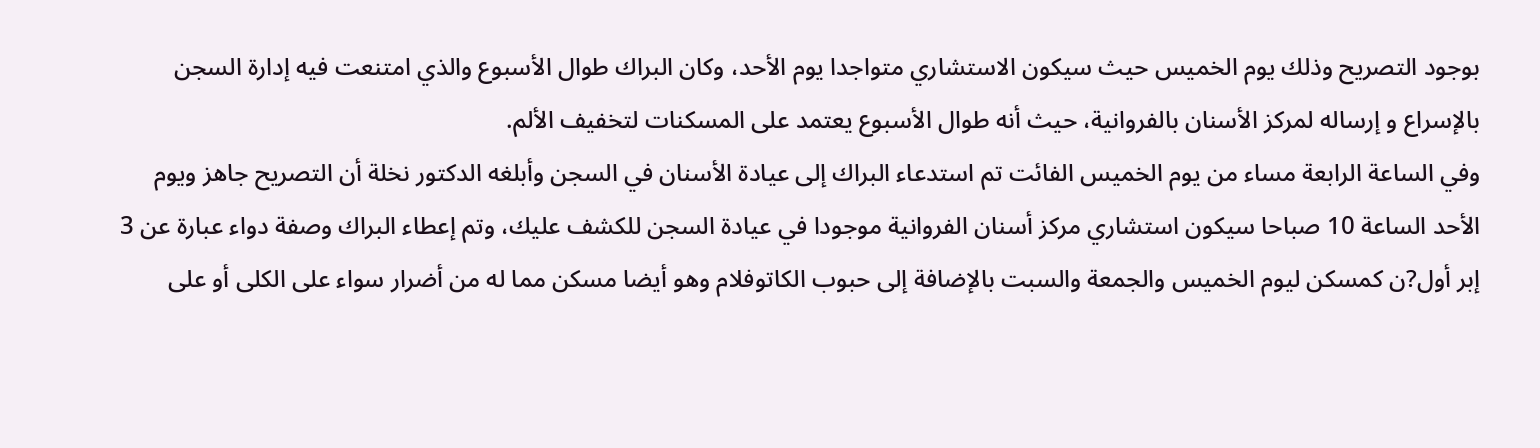بوجود التصريح وذلك يوم الخميس حيث سيكون الاستشاري متواجدا يوم الأحد، وكان البراك طوال الأسبوع والذي امتنعت فيه إدارة السجن بالإسراع و إرساله لمركز الأسنان بالفروانية، حيث أنه طوال الأسبوع يعتمد على المسكنات لتخفيف الألم.
وفي الساعة الرابعة مساء من يوم الخميس الفائت تم استدعاء البراك إلى عيادة الأسنان في السجن وأبلغه الدكتور نخلة أن التصريح جاهز ويوم الأحد الساعة 10 صباحا سيكون استشاري مركز أسنان الفروانية موجودا في عيادة السجن للكشف عليك، وتم إعطاء البراك وصفة دواء عبارة عن 3 إبر أول?ن كمسكن ليوم الخميس والجمعة والسبت بالإضافة إلى حبوب الكاتوفلام وهو أيضا مسكن مما له من أضرار سواء على الكلى أو على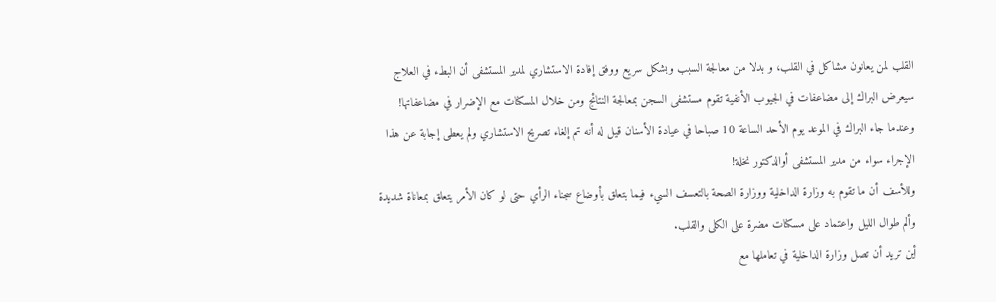القلب لمن يعانون مشاكل في القلب، و بدلا من معالجة السبب وبشكل سريع ووفق إفادة الاستشاري لمدير المستشفى أن البطء في العلاج سيعرض البراك إلى مضاعفات في الجيوب الأنفية تقوم مستشفى السجن بمعالجة النتائج ومن خلال المسكنات مع الإضرار في مضاعفاتها!
وعندما جاء البراك في الموعد يوم الأحد الساعة 10 صباحا في عيادة الأسنان قيل له أنه تم إلغاء تصريح الاستشاري ولم يعطى إجابة عن هذا الإجراء سواء من مدير المستشفى أوالدكتور نخلة!
وللأسف أن ما تقوم به وزارة الداخلية ووزارة الصحة بالتعسف السيء فيما بتعلق بأوضاع سجناء الرأي حتى لو كان الأمر يتعلق بمعاناة شديدة وألم طوال الليل واعتماد على مسكنات مضرة على الكلى والقلب.
أين تريد أن تصل وزارة الداخلية في تعاملها مع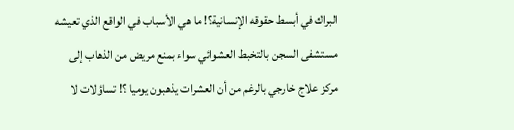البراك في أبسط حقوقه الإنسانية؟! ما هي الأسباب في الواقع الذي تعيشه مستشفى السجن بالتخبط العشوائي سواء بمنع مريض من الذهاب إلى مركز علاج خارجي بالرغم من أن العشرات يذهبون يوميا ؟! تساؤلات لا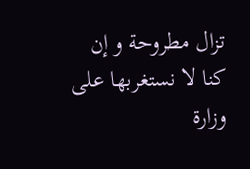تزال مطروحة و إن كنا لا نستغربها على وزارة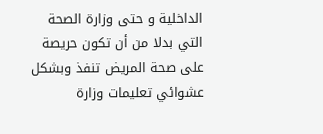الداخلية و حتى وزارة الصحة التي بدلا من أن تكون حريصة على صحة المريض تنفذ وبشكل عشوائي تعليمات وزارة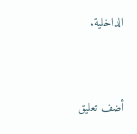الداخلية.


أضف تعليق